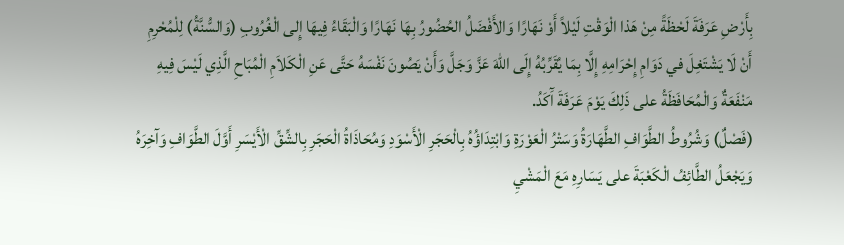بِأَرْضِ عَرَفَةَ لَحْظَةً مِنْ هَذا الْوَقْتِ لَيْلاً أَوْ نَهَارًا وَالأَفْضَلُ الحُضُورُ بِهَا نَهَارًا وَالْبَقَاءُ فِيهَا إِلى الْغُرُوبِ (وَالسُّنَّةُ) لِلْمُحْرِمِ أَنْ لَا يَشْتَغِلَ في دَوَامِ إِحْرَامِهِ إِلَّا بِمَا يُقَرِّبُهُ إِلَى اللهَ عَزَّ وَجَلَّ وَأَنْ يَصُونَ نَفْسَهُ حَتَّى عَنِ الْكَلاَمِ الْمُبَاحِ الَّذِي لَيْسَ فِيهِ مَنْفَعَةٌ وَالْمُحَافَظَةُ على ذَلِكَ يَوْمَ عَرَفَةَ آَكَدُ.
(فَصْلٌ) وَشُرُوطُ الطَّوَافِ الطَّهَارَةُ وَسَتْرُ الْعَوْرَةِ وَابْتِدَاؤُهُ بِالْحَجَرِ الْأَسْوَدِ وَمُحَاذَاةُ الْحَجَرِ بِالشِّقِّ الْأَيْسَرِ أَوَّلَ الطَّوَافِ وَآخِرَهُ وَيَجْعَلُ الطَّائِفُ الْكَعْبَةَ على يَسَارِهِ مَعَ الْمَشْيِ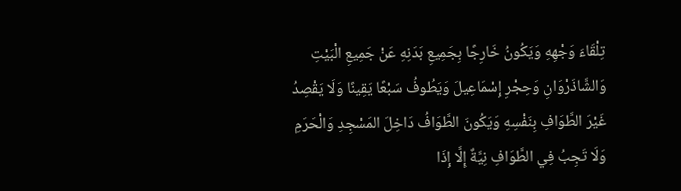تِلْقَاءَ وَجْهِهِ وَيَكُونُ خَارِجًا بِجَمِيعِ بَدَنِهِ عَنْ جَمِيعِ الْبَيْتِ وَالشَّاذَرْوَانِ وَحِجْرِ إِسْمَاعِيلَ وَيَطُوفُ سَبْعًا يَقِينًا وَلَا يَقْصِدُ غَيْرَ الطَّوَافِ بِنَفْسِهِ وَيَكُونَ الطَّوَافُ دَاخِلَ المَسْجِدِ وَالْحَرَمِ وَلَا تَجِبُ فِي الطَّوَافِ نِيَّةٌ إِلَّا إِذَا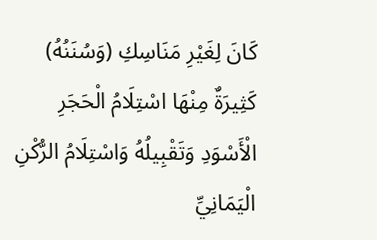كَانَ لِغَيْرِ مَنَاسِكِ (وَسُنَنُهُ) كَثِيرَةٌ مِنْهَا اسْتِلَامُ الْحَجَرِ الْأَسْوَدِ وَتَقْبِيلُهُ وَاسْتِلَامُ الرُّكْنِ الْيَمَانِيِّ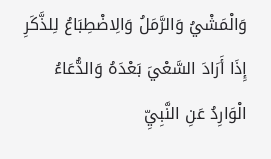وَالْمَشْيُ وَالرَّمَلُ وَالِاضْطِبَاعُ لِلذَّكَرِ إِذَا أَرَادَ السَّعْيَ بَعْدَهُ وَالدُّعَاءُ الْوَارِدُ عَنِ النَّبِيِّ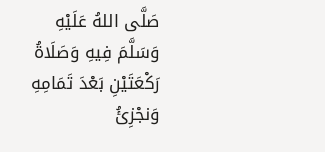صَلَّى اللهُ عَلَيْهِ وَسَلَّمَ فِيهِ وَصَلَاةُ رَكْعَتَيْنِ بَعْدَ تَمَامِهِ وَنجْزِئُ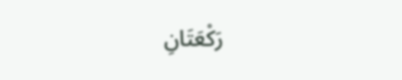رَكْعَتَانِ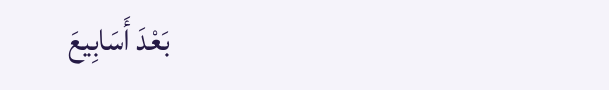بَعْدَ أَسَابِيعَ